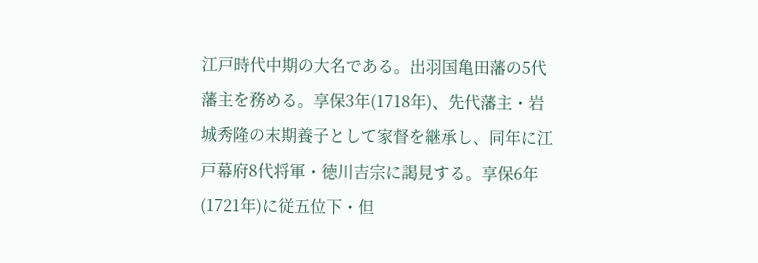江戸時代中期の大名である。出羽国亀田藩の5代藩主を務める。享保3年(1718年)、先代藩主・岩城秀隆の末期養子として家督を継承し、同年に江戸幕府8代将軍・徳川吉宗に謁見する。享保6年(1721年)に従五位下・但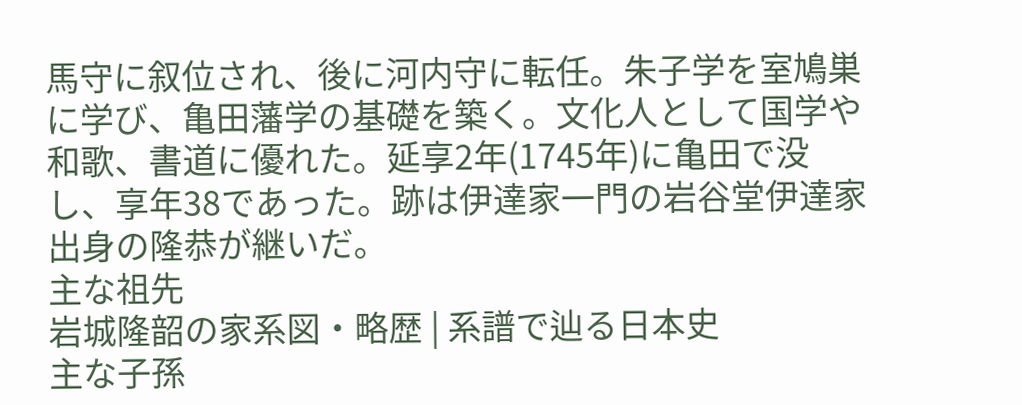馬守に叙位され、後に河内守に転任。朱子学を室鳩巣に学び、亀田藩学の基礎を築く。文化人として国学や和歌、書道に優れた。延享2年(1745年)に亀田で没し、享年38であった。跡は伊達家一門の岩谷堂伊達家出身の隆恭が継いだ。
主な祖先
岩城隆韶の家系図・略歴 | 系譜で辿る日本史
主な子孫